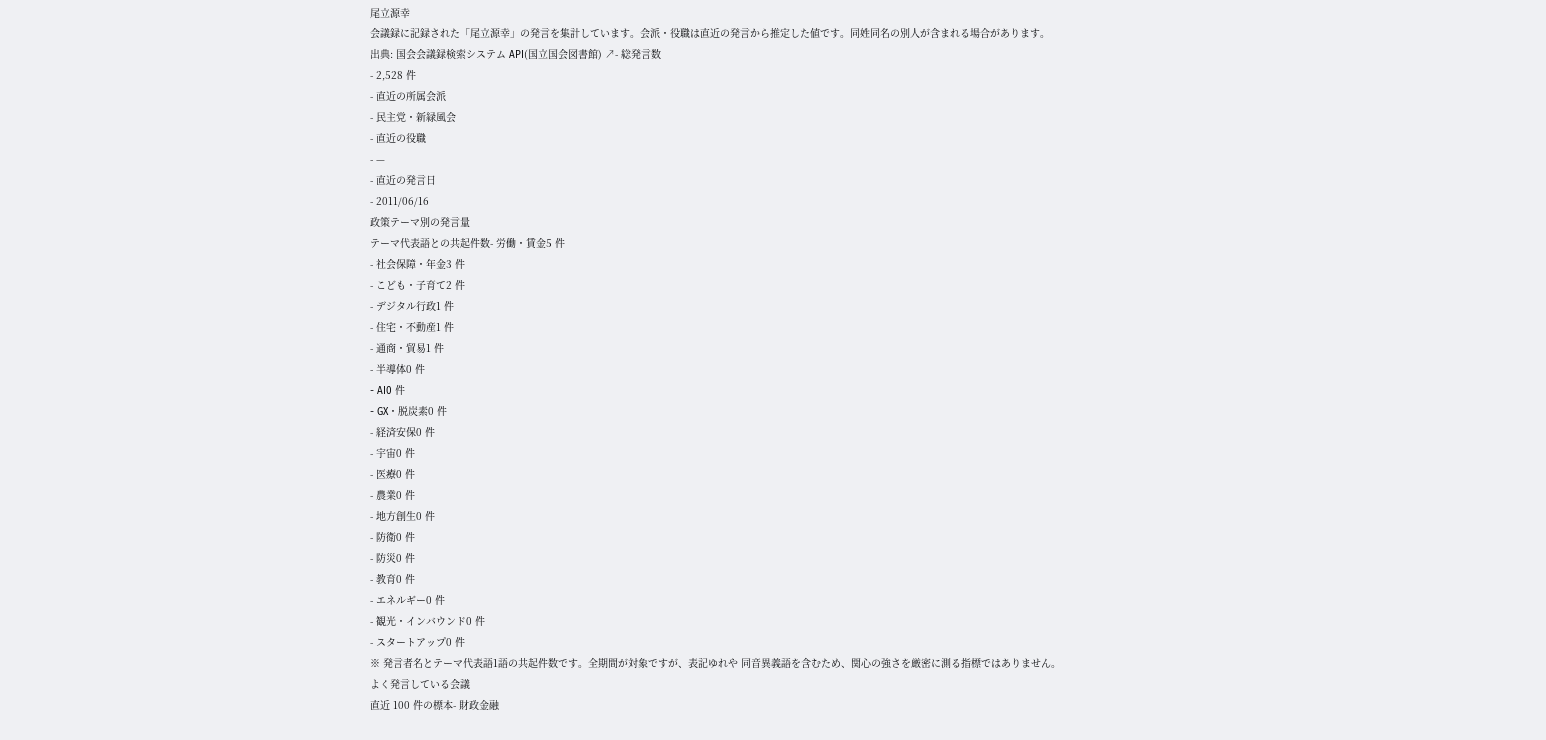尾立源幸
会議録に記録された「尾立源幸」の発言を集計しています。会派・役職は直近の発言から推定した値です。同姓同名の別人が含まれる場合があります。
出典: 国会会議録検索システム API(国立国会図書館) ↗- 総発言数
- 2,528 件
- 直近の所属会派
- 民主党・新緑風会
- 直近の役職
- —
- 直近の発言日
- 2011/06/16
政策テーマ別の発言量
テーマ代表語との共起件数- 労働・賃金5 件
- 社会保障・年金3 件
- こども・子育て2 件
- デジタル行政1 件
- 住宅・不動産1 件
- 通商・貿易1 件
- 半導体0 件
- AI0 件
- GX・脱炭素0 件
- 経済安保0 件
- 宇宙0 件
- 医療0 件
- 農業0 件
- 地方創生0 件
- 防衛0 件
- 防災0 件
- 教育0 件
- エネルギー0 件
- 観光・インバウンド0 件
- スタートアップ0 件
※ 発言者名とテーマ代表語1語の共起件数です。全期間が対象ですが、表記ゆれや 同音異義語を含むため、関心の強さを厳密に測る指標ではありません。
よく発言している会議
直近 100 件の標本- 財政金融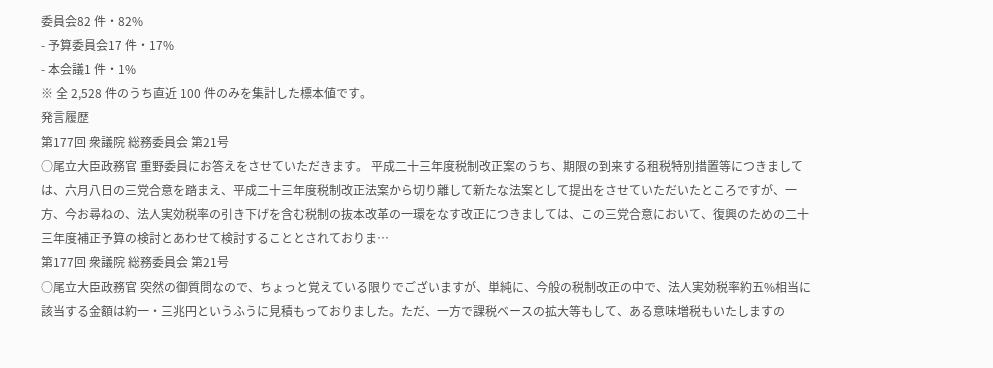委員会82 件・82%
- 予算委員会17 件・17%
- 本会議1 件・1%
※ 全 2,528 件のうち直近 100 件のみを集計した標本値です。
発言履歴
第177回 衆議院 総務委員会 第21号
○尾立大臣政務官 重野委員にお答えをさせていただきます。 平成二十三年度税制改正案のうち、期限の到来する租税特別措置等につきましては、六月八日の三党合意を踏まえ、平成二十三年度税制改正法案から切り離して新たな法案として提出をさせていただいたところですが、一方、今お尋ねの、法人実効税率の引き下げを含む税制の抜本改革の一環をなす改正につきましては、この三党合意において、復興のための二十三年度補正予算の検討とあわせて検討することとされておりま…
第177回 衆議院 総務委員会 第21号
○尾立大臣政務官 突然の御質問なので、ちょっと覚えている限りでございますが、単純に、今般の税制改正の中で、法人実効税率約五%相当に該当する金額は約一・三兆円というふうに見積もっておりました。ただ、一方で課税ベースの拡大等もして、ある意味増税もいたしますの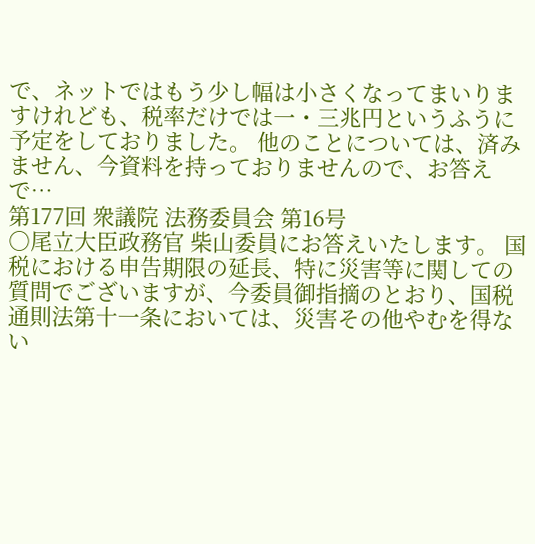で、ネットではもう少し幅は小さくなってまいりますけれども、税率だけでは一・三兆円というふうに予定をしておりました。 他のことについては、済みません、今資料を持っておりませんので、お答えで…
第177回 衆議院 法務委員会 第16号
○尾立大臣政務官 柴山委員にお答えいたします。 国税における申告期限の延長、特に災害等に関しての質問でございますが、今委員御指摘のとおり、国税通則法第十一条においては、災害その他やむを得ない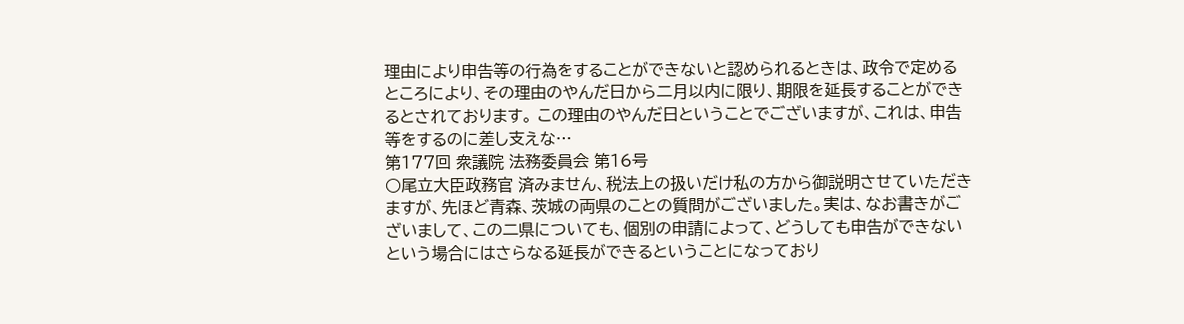理由により申告等の行為をすることができないと認められるときは、政令で定めるところにより、その理由のやんだ日から二月以内に限り、期限を延長することができるとされております。 この理由のやんだ日ということでございますが、これは、申告等をするのに差し支えな…
第177回 衆議院 法務委員会 第16号
○尾立大臣政務官 済みません、税法上の扱いだけ私の方から御説明させていただきますが、先ほど青森、茨城の両県のことの質問がございました。実は、なお書きがございまして、この二県についても、個別の申請によって、どうしても申告ができないという場合にはさらなる延長ができるということになっており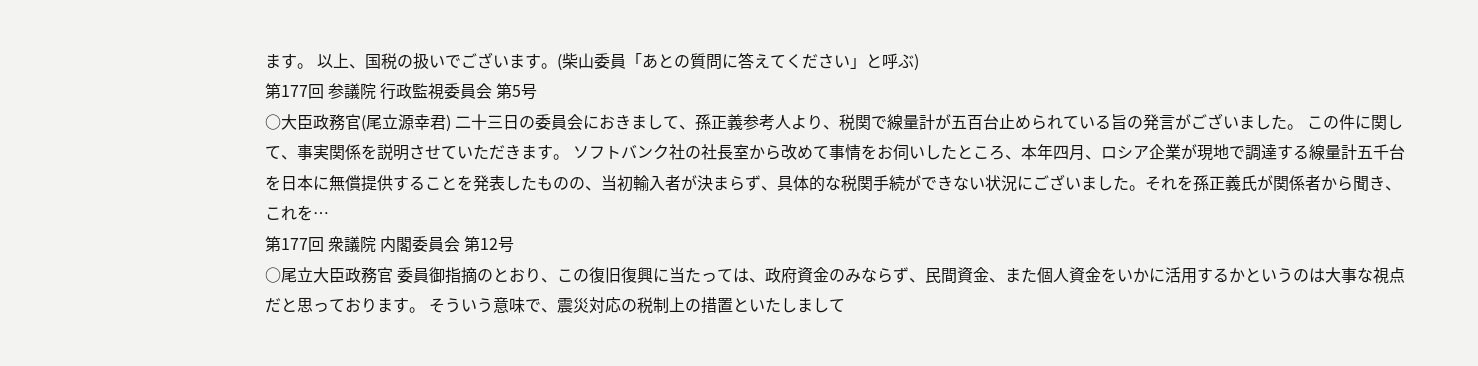ます。 以上、国税の扱いでございます。(柴山委員「あとの質問に答えてください」と呼ぶ)
第177回 参議院 行政監視委員会 第5号
○大臣政務官(尾立源幸君) 二十三日の委員会におきまして、孫正義参考人より、税関で線量計が五百台止められている旨の発言がございました。 この件に関して、事実関係を説明させていただきます。 ソフトバンク社の社長室から改めて事情をお伺いしたところ、本年四月、ロシア企業が現地で調達する線量計五千台を日本に無償提供することを発表したものの、当初輸入者が決まらず、具体的な税関手続ができない状況にございました。それを孫正義氏が関係者から聞き、これを…
第177回 衆議院 内閣委員会 第12号
○尾立大臣政務官 委員御指摘のとおり、この復旧復興に当たっては、政府資金のみならず、民間資金、また個人資金をいかに活用するかというのは大事な視点だと思っております。 そういう意味で、震災対応の税制上の措置といたしまして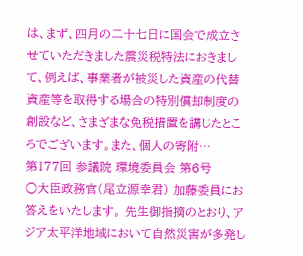は、まず、四月の二十七日に国会で成立させていただきました震災税特法におきまして、例えば、事業者が被災した資産の代替資産等を取得する場合の特別償却制度の創設など、さまざまな免税措置を講じたところでございます。また、個人の寄附…
第177回 参議院 環境委員会 第6号
○大臣政務官(尾立源幸君) 加藤委員にお答えをいたします。 先生御指摘のとおり、アジア太平洋地域において自然災害が多発し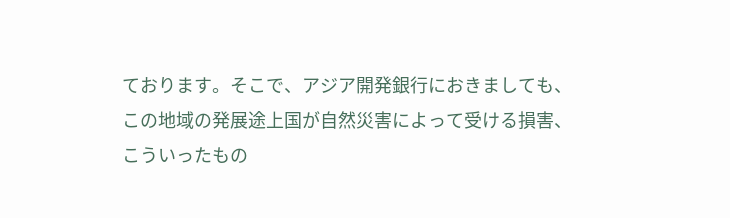ております。そこで、アジア開発銀行におきましても、この地域の発展途上国が自然災害によって受ける損害、こういったもの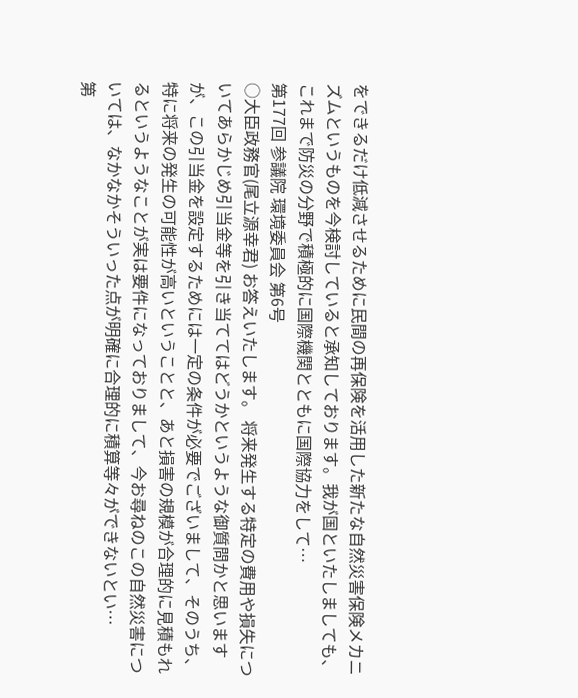をできるだけ低減させるために民間の再保険を活用した新たな自然災害保険メカニズムというものを今検討していると承知しております。我が国といたしましても、これまで防災の分野で積極的に国際機関とともに国際協力をして…
第177回 参議院 環境委員会 第6号
○大臣政務官(尾立源幸君) お答えいたします。 将来発生する特定の費用や損失についてあらかじめ引当金等を引き当ててはどうかというような御質問かと思いますが、この引当金を設定するためには一定の条件が必要でございまして、そのうち、特に将来の発生の可能性が高いということと、あと損害の規模が合理的に見積もれるというようなことが実は要件になっておりまして、今お尋ねのこの自然災害については、なかなかそういった点が明確に合理的に積算等々ができないとい…
第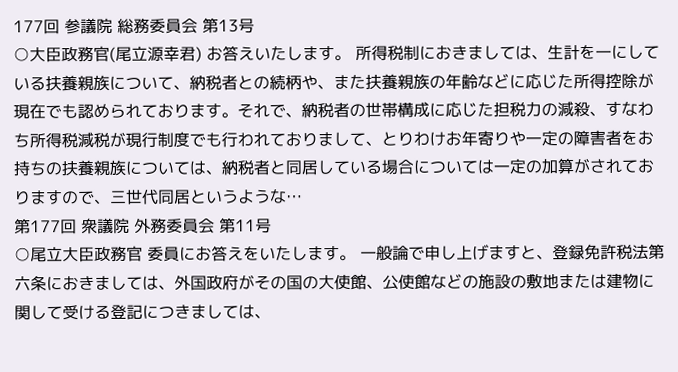177回 参議院 総務委員会 第13号
○大臣政務官(尾立源幸君) お答えいたします。 所得税制におきましては、生計を一にしている扶養親族について、納税者との続柄や、また扶養親族の年齢などに応じた所得控除が現在でも認められております。それで、納税者の世帯構成に応じた担税力の減殺、すなわち所得税減税が現行制度でも行われておりまして、とりわけお年寄りや一定の障害者をお持ちの扶養親族については、納税者と同居している場合については一定の加算がされておりますので、三世代同居というような…
第177回 衆議院 外務委員会 第11号
○尾立大臣政務官 委員にお答えをいたします。 一般論で申し上げますと、登録免許税法第六条におきましては、外国政府がその国の大使館、公使館などの施設の敷地または建物に関して受ける登記につきましては、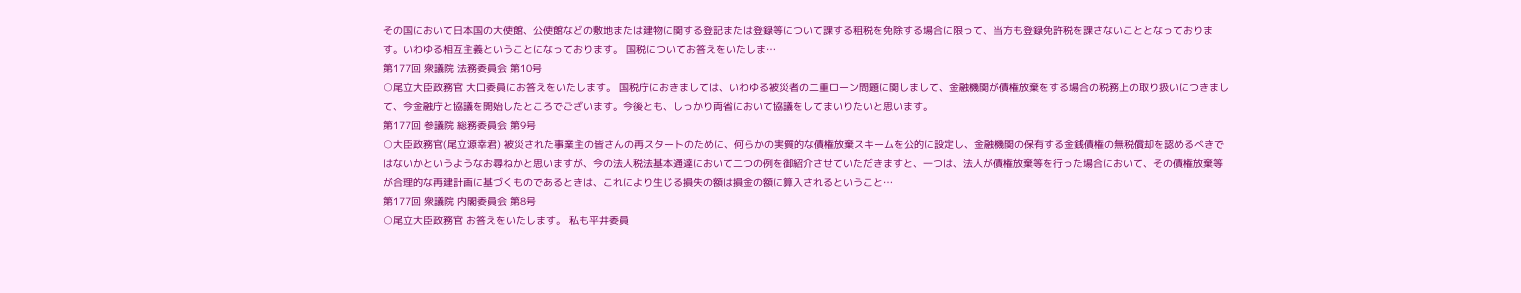その国において日本国の大使館、公使館などの敷地または建物に関する登記または登録等について課する租税を免除する場合に限って、当方も登録免許税を課さないこととなっております。いわゆる相互主義ということになっております。 国税についてお答えをいたしま…
第177回 衆議院 法務委員会 第10号
○尾立大臣政務官 大口委員にお答えをいたします。 国税庁におきましては、いわゆる被災者の二重ローン問題に関しまして、金融機関が債権放棄をする場合の税務上の取り扱いにつきまして、今金融庁と協議を開始したところでございます。今後とも、しっかり両省において協議をしてまいりたいと思います。
第177回 参議院 総務委員会 第9号
○大臣政務官(尾立源幸君) 被災された事業主の皆さんの再スタートのために、何らかの実質的な債権放棄スキームを公的に設定し、金融機関の保有する金銭債権の無税償却を認めるべきではないかというようなお尋ねかと思いますが、今の法人税法基本通達において二つの例を御紹介させていただきますと、一つは、法人が債権放棄等を行った場合において、その債権放棄等が合理的な再建計画に基づくものであるときは、これにより生じる損失の額は損金の額に算入されるということ…
第177回 衆議院 内閣委員会 第8号
○尾立大臣政務官 お答えをいたします。 私も平井委員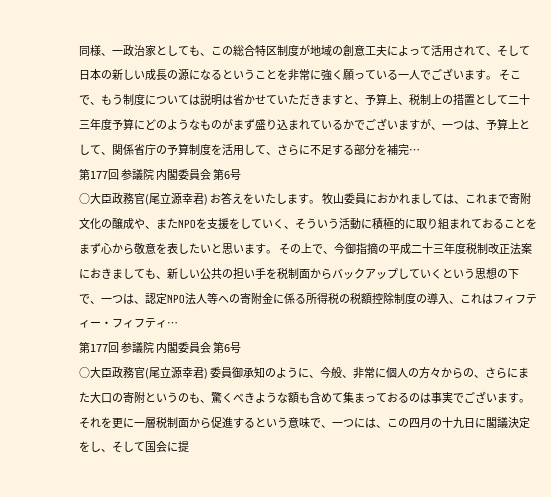同様、一政治家としても、この総合特区制度が地域の創意工夫によって活用されて、そして日本の新しい成長の源になるということを非常に強く願っている一人でございます。 そこで、もう制度については説明は省かせていただきますと、予算上、税制上の措置として二十三年度予算にどのようなものがまず盛り込まれているかでございますが、一つは、予算上として、関係省庁の予算制度を活用して、さらに不足する部分を補完…
第177回 参議院 内閣委員会 第6号
○大臣政務官(尾立源幸君) お答えをいたします。 牧山委員におかれましては、これまで寄附文化の醸成や、またNPOを支援をしていく、そういう活動に積極的に取り組まれておることをまず心から敬意を表したいと思います。 その上で、今御指摘の平成二十三年度税制改正法案におきましても、新しい公共の担い手を税制面からバックアップしていくという思想の下で、一つは、認定NPO法人等への寄附金に係る所得税の税額控除制度の導入、これはフィフティー・フィフティ…
第177回 参議院 内閣委員会 第6号
○大臣政務官(尾立源幸君) 委員御承知のように、今般、非常に個人の方々からの、さらにまた大口の寄附というのも、驚くべきような額も含めて集まっておるのは事実でございます。 それを更に一層税制面から促進するという意味で、一つには、この四月の十九日に閣議決定をし、そして国会に提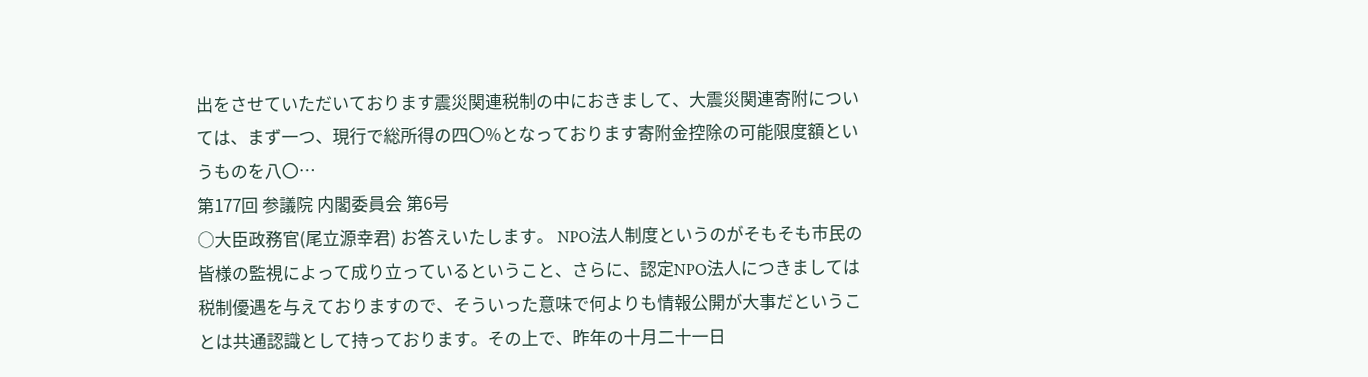出をさせていただいております震災関連税制の中におきまして、大震災関連寄附については、まず一つ、現行で総所得の四〇%となっております寄附金控除の可能限度額というものを八〇…
第177回 参議院 内閣委員会 第6号
○大臣政務官(尾立源幸君) お答えいたします。 NPO法人制度というのがそもそも市民の皆様の監視によって成り立っているということ、さらに、認定NPO法人につきましては税制優遇を与えておりますので、そういった意味で何よりも情報公開が大事だということは共通認識として持っております。その上で、昨年の十月二十一日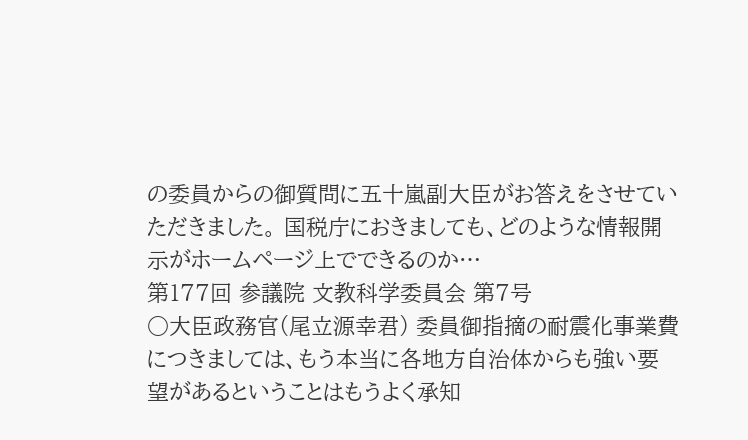の委員からの御質問に五十嵐副大臣がお答えをさせていただきました。 国税庁におきましても、どのような情報開示がホームページ上でできるのか…
第177回 参議院 文教科学委員会 第7号
○大臣政務官(尾立源幸君) 委員御指摘の耐震化事業費につきましては、もう本当に各地方自治体からも強い要望があるということはもうよく承知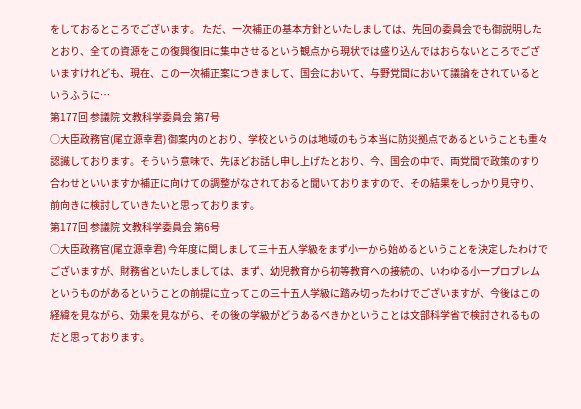をしておるところでございます。 ただ、一次補正の基本方針といたしましては、先回の委員会でも御説明したとおり、全ての資源をこの復興復旧に集中させるという観点から現状では盛り込んではおらないところでございますけれども、現在、この一次補正案につきまして、国会において、与野党間において議論をされているというふうに…
第177回 参議院 文教科学委員会 第7号
○大臣政務官(尾立源幸君) 御案内のとおり、学校というのは地域のもう本当に防災拠点であるということも重々認識しております。そういう意味で、先ほどお話し申し上げたとおり、今、国会の中で、両党間で政策のすり合わせといいますか補正に向けての調整がなされておると聞いておりますので、その結果をしっかり見守り、前向きに検討していきたいと思っております。
第177回 参議院 文教科学委員会 第6号
○大臣政務官(尾立源幸君) 今年度に関しまして三十五人学級をまず小一から始めるということを決定したわけでございますが、財務省といたしましては、まず、幼児教育から初等教育への接続の、いわゆる小一プロブレムというものがあるということの前提に立ってこの三十五人学級に踏み切ったわけでございますが、今後はこの経緯を見ながら、効果を見ながら、その後の学級がどうあるべきかということは文部科学省で検討されるものだと思っております。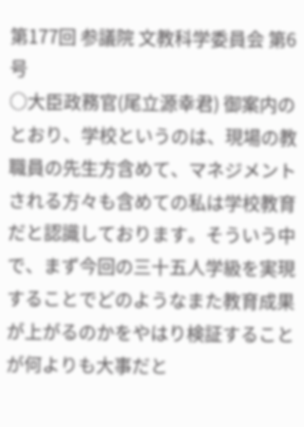第177回 参議院 文教科学委員会 第6号
○大臣政務官(尾立源幸君) 御案内のとおり、学校というのは、現場の教職員の先生方含めて、マネジメントされる方々も含めての私は学校教育だと認識しております。そういう中で、まず今回の三十五人学級を実現することでどのようなまた教育成果が上がるのかをやはり検証することが何よりも大事だと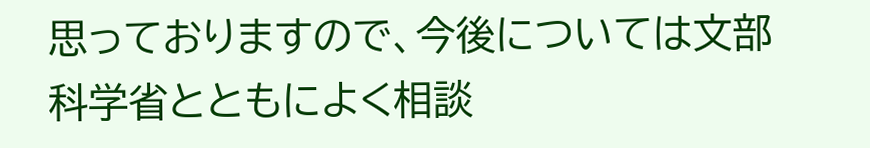思っておりますので、今後については文部科学省とともによく相談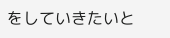をしていきたいと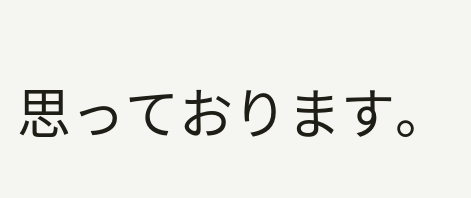思っております。